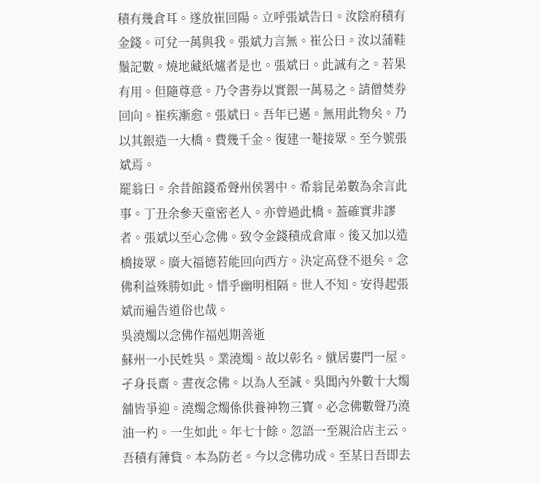積有幾倉耳。遂放崔回陽。立呼張斌告曰。汝陰府積有金錢。可兌一萬與我。張斌力言無。崔公曰。汝以蒲鞋鬚記數。燒地藏紙爐者是也。張斌曰。此誠有之。若果有用。但隨尊意。乃令書券以實銀一萬易之。請僧焚券回向。崔疾漸愈。張斌曰。吾年已邁。無用此物矣。乃以其銀造一大橋。費幾千金。復建一菴接眾。至今號張斌焉。
罷翁曰。余昔館錢希聲州侯署中。希翁昆弟數為余言此事。丁丑余參天童密老人。亦曾過此橋。葢確實非謬者。張斌以至心念佛。致令金錢積成倉庫。後又加以造橋接眾。廣大福德若能回向西方。決定高登不退矣。念佛利益殊勝如此。惜乎幽明相隔。世人不知。安得起張斌而遍告道俗也哉。
吳澆燭以念佛作福剋期善逝
蘇州一小民姓吳。業澆燭。故以彰名。僦居婁門一屋。孑身長齋。晝夜念佛。以為人至誠。吳閶內外數十大燭舖皆爭迎。澆燭念燭係供養神物三寶。必念佛數聲乃澆油一杓。一生如此。年七十餘。忽語一至親洽店主云。吾積有薄貲。本為防老。今以念佛功成。至某日吾即去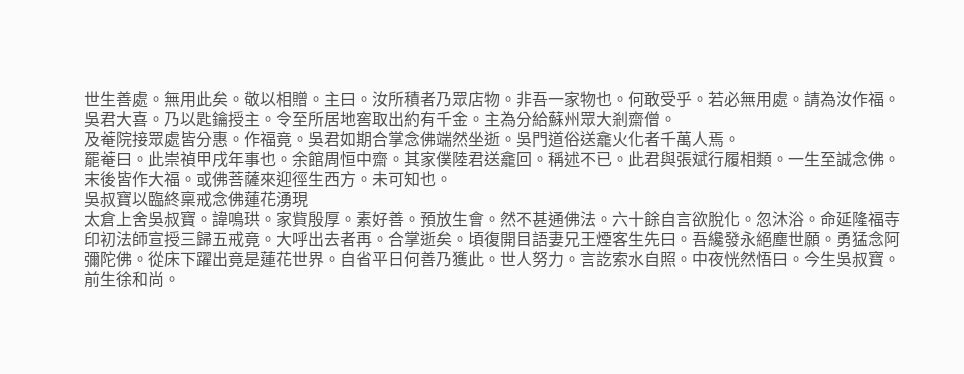世生善處。無用此矣。敬以相贈。主曰。汝所積者乃眾店物。非吾一家物也。何敢受乎。若必無用處。請為汝作福。吳君大喜。乃以匙鑰授主。令至所居地窖取出約有千金。主為分給蘇州眾大剎齋僧。
及菴院接眾處皆分惠。作福竟。吳君如期合掌念佛端然坐逝。吳門道俗送龕火化者千萬人焉。
罷菴曰。此崇禎甲戌年事也。余館周恒中齋。其家僕陸君送龕回。稱述不已。此君與張斌行履相類。一生至誠念佛。末後皆作大福。或佛菩薩來迎徑生西方。未可知也。
吳叔寶以臨終稟戒念佛蓮花湧現
太倉上舍吳叔寶。諱鳴珙。家貲殷厚。素好善。預放生會。然不甚通佛法。六十餘自言欲脫化。忽沐浴。命延隆福寺印初法師宣授三歸五戒竟。大呼出去者再。合掌逝矣。頃復開目語妻兄王煙客生先曰。吾纔發永絕塵世願。勇猛念阿彌陀佛。從床下躍出竟是蓮花世界。自省平日何善乃獲此。世人努力。言訖索水自照。中夜恍然悟曰。今生吳叔寶。前生徐和尚。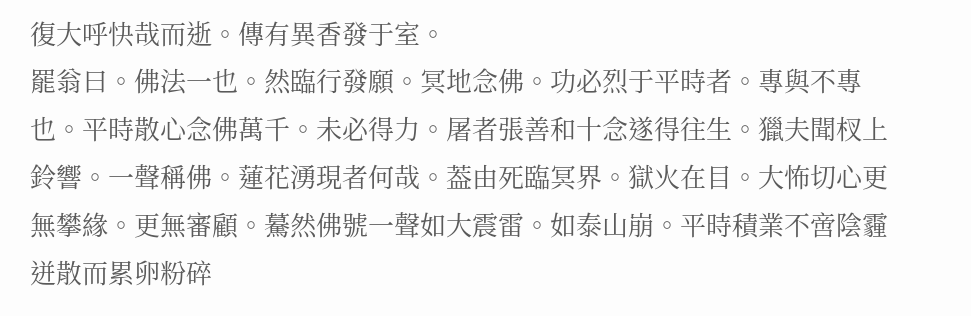復大呼快哉而逝。傳有異香發于室。
罷翁曰。佛法一也。然臨行發願。冥地念佛。功必烈于平時者。專與不專也。平時散心念佛萬千。未必得力。屠者張善和十念遂得往生。獵夫聞杈上鈴響。一聲稱佛。蓮花湧現者何哉。葢由死臨冥界。獄火在目。大怖切心更無攀緣。更無審顧。驀然佛號一聲如大震雷。如泰山崩。平時積業不啻陰霾迸散而累卵粉碎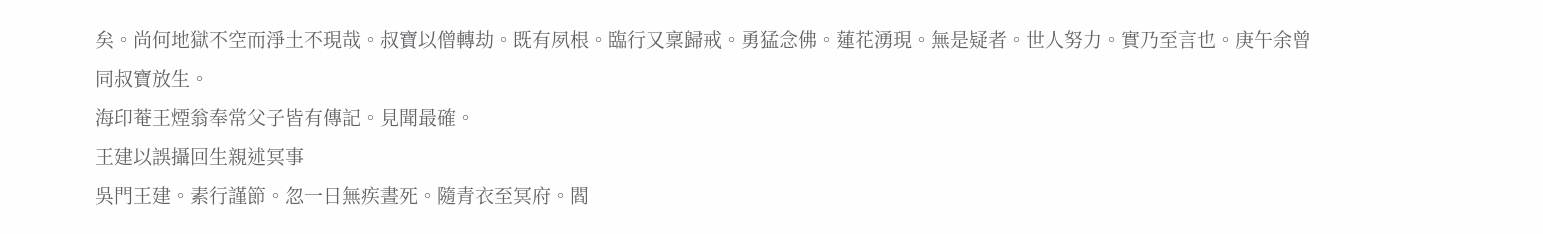矣。尚何地獄不空而淨土不現哉。叔寶以僧轉劫。既有夙根。臨行又稟歸戒。勇猛念佛。蓮花湧現。無是疑者。世人努力。實乃至言也。庚午余曾同叔寶放生。
海印菴王煙翁奉常父子皆有傳記。見聞最確。
王建以誤攝回生親述冥事
吳門王建。素行謹節。忽一日無疾晝死。隨青衣至冥府。閻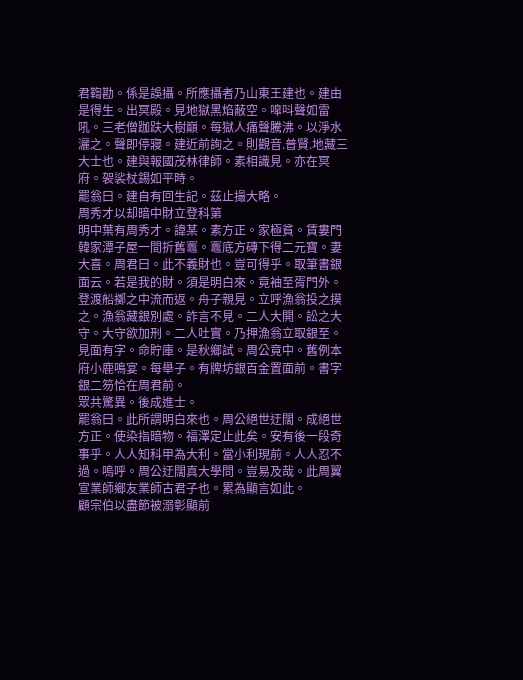君鞫勘。係是誤攝。所應攝者乃山東王建也。建由是得生。出冥殿。見地獄黑焰蔽空。嘷呌聲如雷吼。三老僧跏趺大樹巔。每獄人痛聲騰沸。以淨水灑之。聲即停寢。建近前詢之。則觀音.普賢.地藏三大士也。建與報國茂林律師。素相識見。亦在冥府。袈裟杖錫如平時。
罷翁曰。建自有回生記。茲止撮大略。
周秀才以却暗中財立登科第
明中葉有周秀才。諱某。素方正。家極貧。賃婁門韓家潭子屋一間折舊竈。竈底方磚下得二元寶。妻大喜。周君曰。此不義財也。豈可得乎。取筆書銀面云。若是我的財。須是明白來。竟袖至胥門外。登渡船擲之中流而返。舟子親見。立呼漁翁投之摸之。漁翁藏銀別處。詐言不見。二人大閧。訟之大守。大守欲加刑。二人吐實。乃押漁翁立取銀至。見面有字。命貯庫。是秋鄉試。周公竟中。舊例本府小鹿鳴宴。每舉子。有牌坊銀百金置面前。書字銀二笏恰在周君前。
眾共驚異。後成進士。
罷翁曰。此所謂明白來也。周公絕世迂闊。成絕世方正。使染指暗物。福澤定止此矣。安有後一段奇事乎。人人知科甲為大利。當小利現前。人人忍不過。嗚呼。周公迂闊真大學問。豈易及哉。此周翼宣業師鄉友業師古君子也。累為顯言如此。
顧宗伯以盡節被溺彰顯前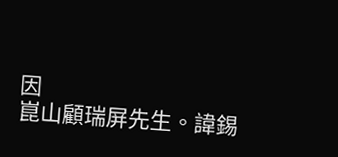因
崑山顧瑞屏先生。諱錫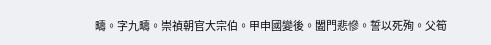疇。字九疇。崇禎朝官大宗伯。甲申國變後。闔門悲慘。誓以死殉。父筍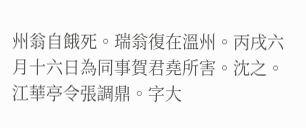州翁自餓死。瑞翁復在溫州。丙戌六月十六日為同事賀君堯所害。沈之。江華亭令張調鼎。字大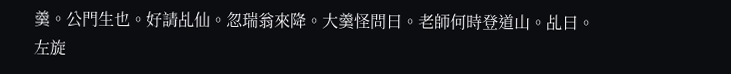羹。公門生也。好請乩仙。忽瑞翁來降。大羹怪問曰。老師何時登道山。乩曰。
左旋